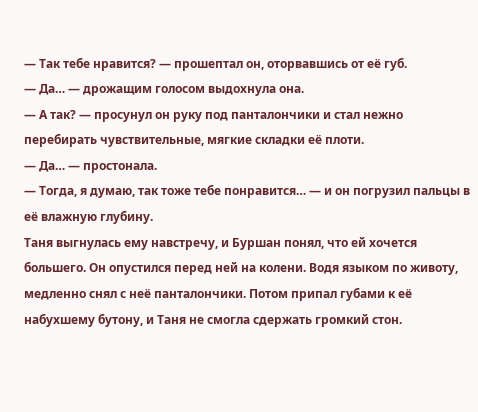— Так тебе нравится? — прошептал он, оторвавшись от её губ.
— Да… — дрожащим голосом выдохнула она.
— А так? — просунул он руку под панталончики и стал нежно перебирать чувствительные, мягкие складки её плоти.
— Да… — простонала.
— Тогда, я думаю, так тоже тебе понравится… — и он погрузил пальцы в её влажную глубину.
Таня выгнулась ему навстречу, и Буршан понял, что ей хочется большего. Он опустился перед ней на колени. Водя языком по животу, медленно снял с неё панталончики. Потом припал губами к её набухшему бутону, и Таня не смогла сдержать громкий стон.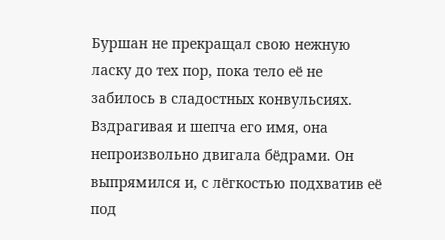Буршан не прекращал свою нежную ласку до тех пор, пока тело её не забилось в сладостных конвульсиях. Вздрагивая и шепча его имя, она непроизвольно двигала бёдрами. Он выпрямился и, с лёгкостью подхватив её под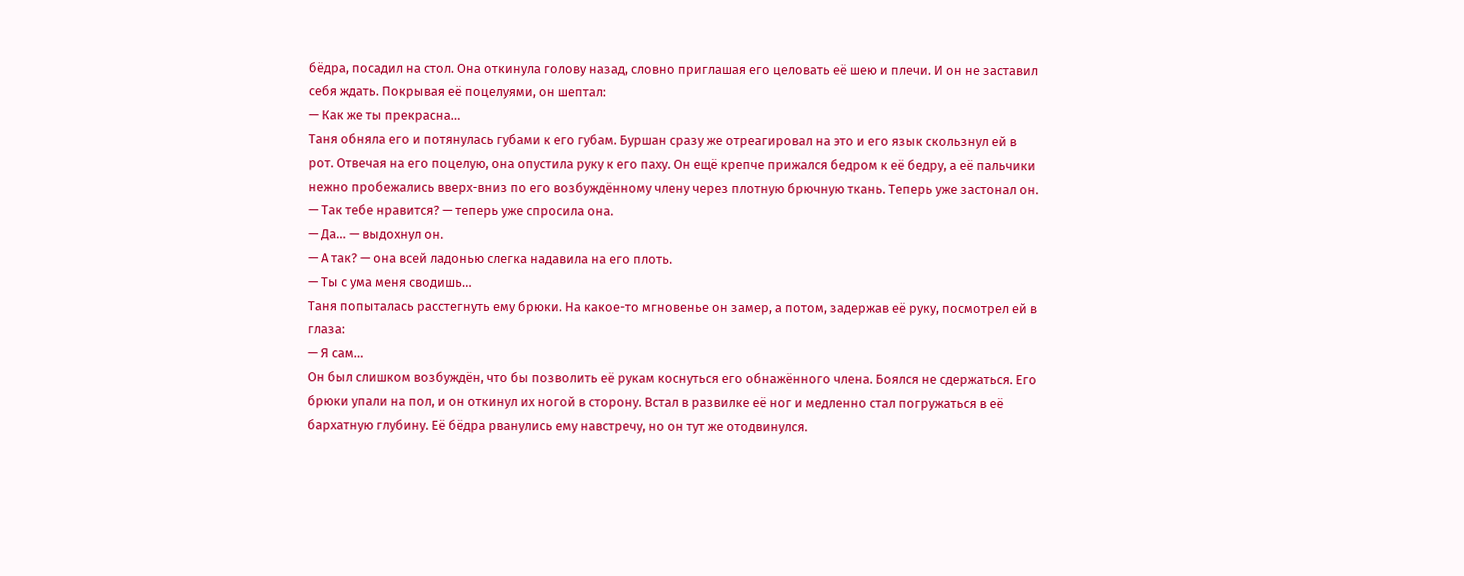бёдра, посадил на стол. Она откинула голову назад, словно приглашая его целовать её шею и плечи. И он не заставил себя ждать. Покрывая её поцелуями, он шептал:
— Как же ты прекрасна…
Таня обняла его и потянулась губами к его губам. Буршан сразу же отреагировал на это и его язык скользнул ей в рот. Отвечая на его поцелую, она опустила руку к его паху. Он ещё крепче прижался бедром к её бедру, а её пальчики нежно пробежались вверх-вниз по его возбуждённому члену через плотную брючную ткань. Теперь уже застонал он.
— Так тебе нравится? — теперь уже спросила она.
— Да… — выдохнул он.
— А так? — она всей ладонью слегка надавила на его плоть.
— Ты с ума меня сводишь…
Таня попыталась расстегнуть ему брюки. На какое-то мгновенье он замер, а потом, задержав её руку, посмотрел ей в глаза:
— Я сам…
Он был слишком возбуждён, что бы позволить её рукам коснуться его обнажённого члена. Боялся не сдержаться. Его брюки упали на пол, и он откинул их ногой в сторону. Встал в развилке её ног и медленно стал погружаться в её бархатную глубину. Её бёдра рванулись ему навстречу, но он тут же отодвинулся.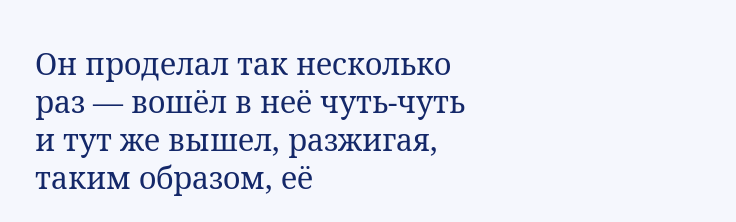Он проделал так несколько раз — вошёл в неё чуть-чуть и тут же вышел, разжигая, таким образом, её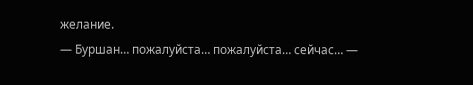желание.
— Буршан… пожалуйста… пожалуйста… сейчас… —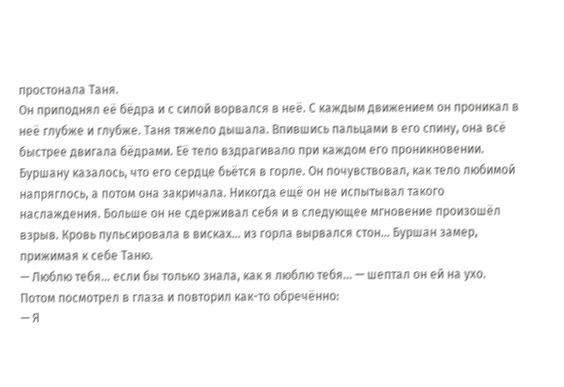простонала Таня.
Он приподнял её бёдра и с силой ворвался в неё. С каждым движением он проникал в неё глубже и глубже. Таня тяжело дышала. Впившись пальцами в его спину, она всё быстрее двигала бёдрами. Её тело вздрагивало при каждом его проникновении. Буршану казалось, что его сердце бьётся в горле. Он почувствовал, как тело любимой напряглось, а потом она закричала. Никогда ещё он не испытывал такого наслаждения. Больше он не сдерживал себя и в следующее мгновение произошёл взрыв. Кровь пульсировала в висках… из горла вырвался стон… Буршан замер, прижимая к себе Таню.
— Люблю тебя… если бы только знала, как я люблю тебя… — шептал он ей на ухо.
Потом посмотрел в глаза и повторил как-то обречённо:
— Я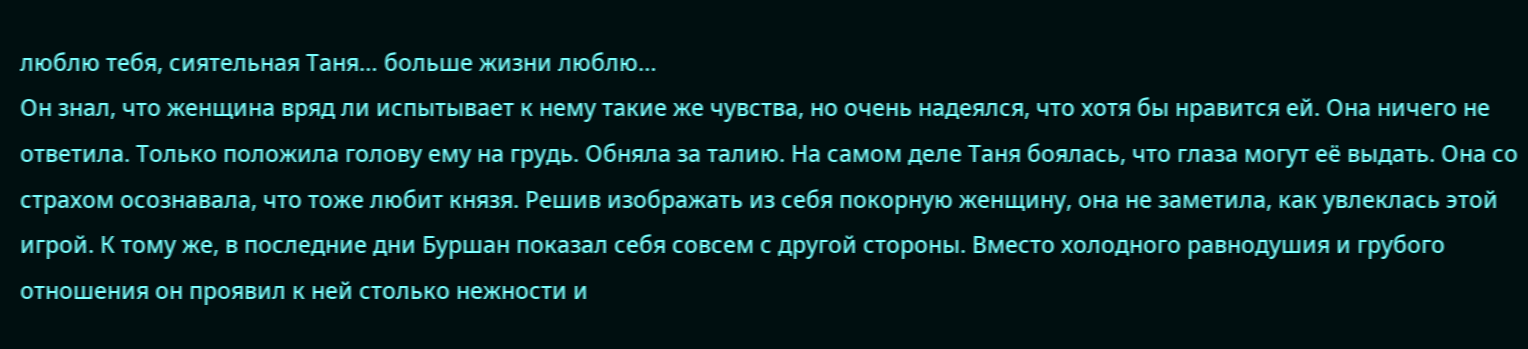люблю тебя, сиятельная Таня… больше жизни люблю…
Он знал, что женщина вряд ли испытывает к нему такие же чувства, но очень надеялся, что хотя бы нравится ей. Она ничего не ответила. Только положила голову ему на грудь. Обняла за талию. На самом деле Таня боялась, что глаза могут её выдать. Она со страхом осознавала, что тоже любит князя. Решив изображать из себя покорную женщину, она не заметила, как увлеклась этой игрой. К тому же, в последние дни Буршан показал себя совсем с другой стороны. Вместо холодного равнодушия и грубого отношения он проявил к ней столько нежности и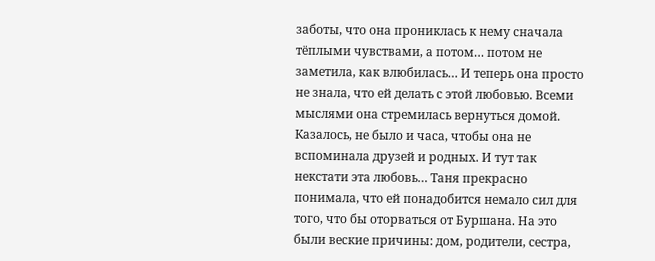заботы, что она прониклась к нему сначала тёплыми чувствами, а потом… потом не заметила, как влюбилась… И теперь она просто не знала, что ей делать с этой любовью. Всеми мыслями она стремилась вернуться домой. Казалось, не было и часа, чтобы она не вспоминала друзей и родных. И тут так некстати эта любовь… Таня прекрасно понимала, что ей понадобится немало сил для того, что бы оторваться от Буршана. На это были веские причины: дом, родители, сестра,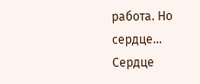работа. Но сердце… Сердце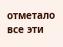отметало все эти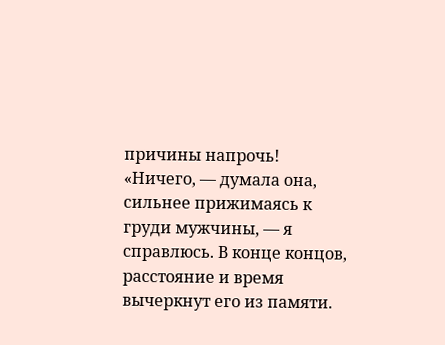причины напрочь!
«Ничего, — думала она, сильнее прижимаясь к груди мужчины, — я справлюсь. В конце концов, расстояние и время вычеркнут его из памяти.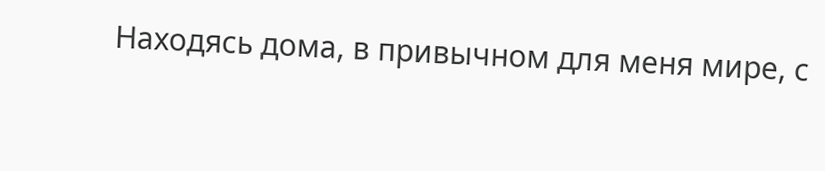Находясь дома, в привычном для меня мире, с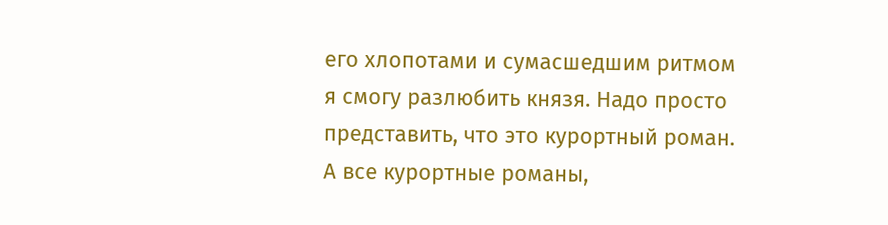его хлопотами и сумасшедшим ритмом я смогу разлюбить князя. Надо просто представить, что это курортный роман. А все курортные романы,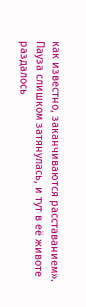как известно, заканчиваются расставанием».
Пауза слишком затянулась, и тут в её животе раздалось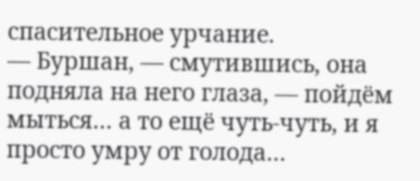спасительное урчание.
— Буршан, — смутившись, она подняла на него глаза, — пойдём мыться… а то ещё чуть-чуть, и я просто умру от голода…